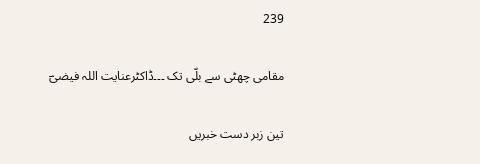239

مقامی چھٹی سے بلّی تک ۔۔۔ڈاکٹرعنایت اللہ فیضیؔ

تین زبر دست خبریں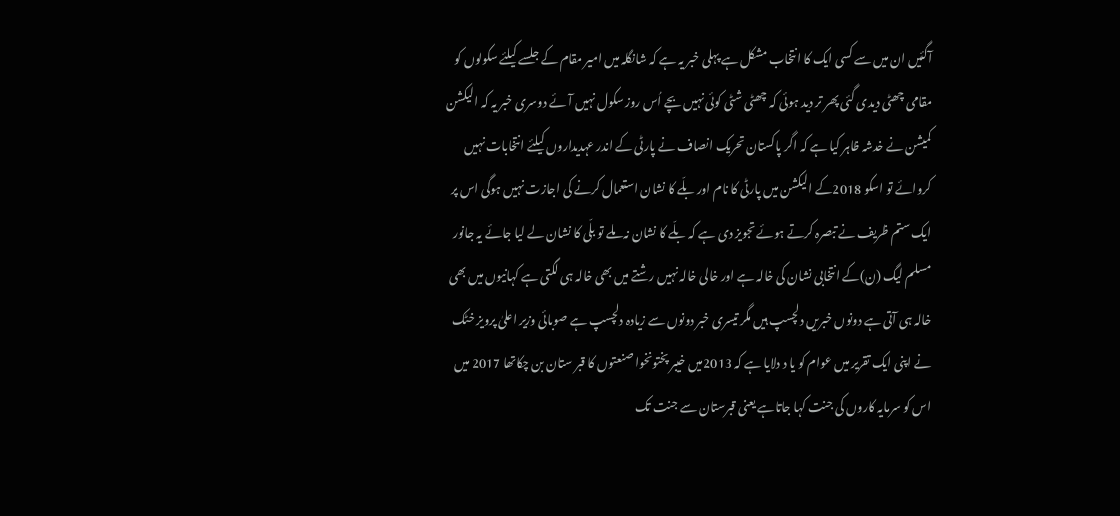آگئیں ان میں سے کسی ایک کا انتخاب مشکل ہے پہلی خبر یہ ہے کہ شانگلہ میں امیر مقام کے جلسے کیلئے سکولوں کو مقامی چھٹی دیدی گئی پھر تر دید ہوئی کہ چھٹی شٹی کوئی نہیں بچے اُس روز سکول نہیں آئے دوسری خبر یہ کہ الیکشن کمیشن نے خدشہ ظاہر کیا ہے کہ اگر پاکستان تحریک انصاف نے پارٹی کے اندر عہدیداروں کیلئے انتخابات نہیں کروائے تو اسکو 2018کے الیکشن میں پارٹی کا نام اور بلّے کا نشان استعمال کرنے کی اجازت نہیں ہوگی اس پر ایک ستم ظریف نے تبصرہ کرتے ہوئے تجویز دی ہے کہ بلّے کا نشان نہ ملے تو بلّی کا نشان لے لیا جائے یہ جانور مسلم لیگ (ن)کے انتخابی نشان کی خالہ ہے اور خالی خالہ نہیں رشتے میں بھی خالہ ہی لگتی ہے کہانیوں میں بھی خالہ ہی آتی ہے دونوں خبریں دلچسپ ہیں مگر تیسری خبر دونوں سے زیادہ دلچسپ ہے صوبائی وزیر اعلیٰ پرویز خٹک نے اپنی ایک تقریر میں عوام کو یا د دلایا ہے کہ 2013میں خیبر پختونخوا صنعتوں کا قبر ستان بن چکاتھا 2017 میں اس کو سرمایہ کاروں کی جنت کہا جاتاہے یعنی قبرستان سے جنت تک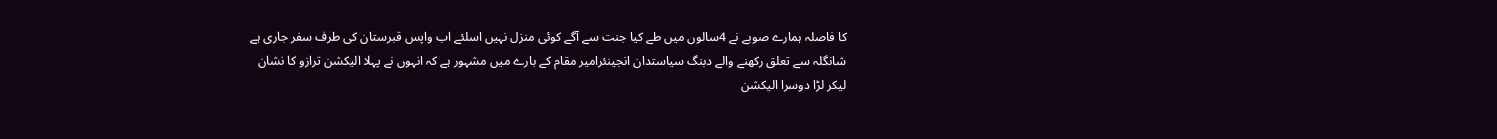کا فاصلہ ہمارے صوبے نے 4سالوں میں طے کیا جنت سے آگے کوئی منزل نہیں اسلئے اب واپس قبرستان کی طرف سفر جاری ہے شانگلہ سے تعلق رکھنے والے دبنگ سیاستدان انجینئرامیر مقام کے بارے میں مشہور ہے کہ انہوں نے پہلا الیکشن ترازو کا نشان لیکر لڑا دوسرا الیکشن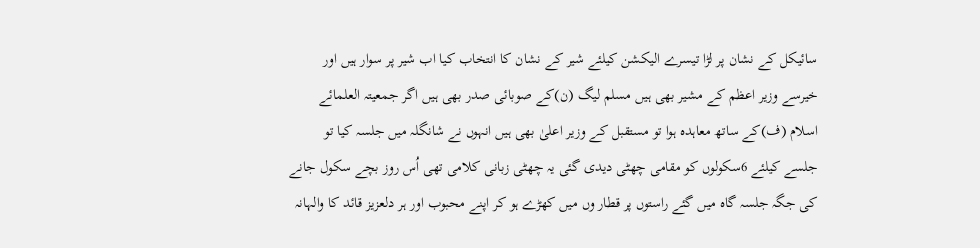سائیکل کے نشان پر لڑا تیسرے الیکشن کیلئے شیر کے نشان کا انتخاب کیا اب شیر پر سوار ہیں اور خیرسے وزیر اعظم کے مشیر بھی ہیں مسلم لیگ (ن)کے صوبائی صدر بھی ہیں اگر جمعیتہ العلمائے اسلام (ف)کے ساتھ معاہدہ ہوا تو مستقبل کے وزیر اعلیٰ بھی ہیں انہوں نے شانگلہ میں جلسہ کیا تو جلسے کیلئے 6سکولوں کو مقامی چھٹی دیدی گئی یہ چھٹی زبانی کلامی تھی اُس روز بچے سکول جانے کی جگہ جلسہ گاہ میں گئے راستوں پر قطار وں میں کھڑے ہو کر اپنے محبوب اور ہر دلعزیز قائد کا والہانہ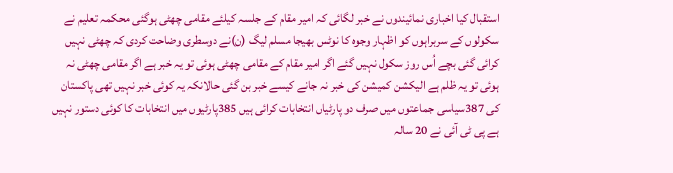استقبال کیا اخباری نمائیندوں نے خبر لگائی کہ امیر مقام کے جلسہ کیلئے مقامی چھٹی ہوگئی محکمہ تعلیم نے سکولوں کے سربراہوں کو اظہار وجوہ کا نوٹس بھیجا مسلم لیگ (ن)نے دوسطری وضاحت کردی کہ چھٹی نہیں کرائی گئی بچے اُس روز سکول نہیں گئے اگر امیر مقام کے مقامی چھٹی ہوئی تو یہ خبر ہے اگر مقامی چھٹی نہ ہوئی تو یہ ظلم ہے الیکشن کمیشن کی خبر نہ جانے کیسے خبر بن گئی حالانکہ یہ کوئی خبر نہیں تھی پاکستان کی 387سیاسی جماعتوں میں صرف دو پارٹیاں انتخابات کرائی ہیں 385پارٹیوں میں انتخابات کا کوئی دستور نہیں ہے پی ٹی آئی نے 20 سالہ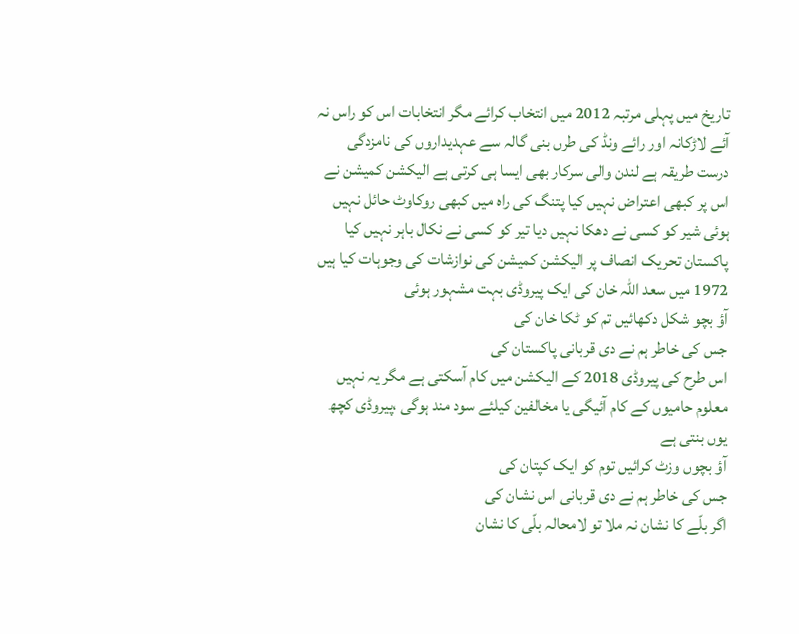تاریخ میں پہلی مرتبہ 2012 میں انتخاب کرائے مگر انتخابات اس کو راس نہ آئے لاڑکانہ اور رائے ونڈ کی طرں بنی گالہ سے عہدیداروں کی نامزدگی درست طریقہ ہے لندن والی سرکار بھی ایسا ہی کرتی ہے الیکشن کمیشن نے اس پر کبھی اعتراض نہیں کیا پتنگ کی راہ میں کبھی روکاوٹ حائل نہیں ہوئی شیر کو کسی نے دھکا نہیں دیا تیر کو کسی نے نکال باہر نہیں کیا پاکستان تحریک انصاف پر الیکشن کمیشن کی نوازشات کی وجوہات کیا ہیں 1972 میں سعد اللہ خان کی ایک پیروڈی بہت مشہور ہوئی
آؤ بچو شکل دکھائیں تم کو ٹکا خان کی
جس کی خاطر ہم نے دی قربانی پاکستان کی
اس طرح کی پیروڈی 2018 کے الیکشن میں کام آسکتی ہے مگر یہ نہیں معلوم حامیوں کے کام آئیگی یا مخالفین کیلئے سود مند ہوگی ،پیروڈی کچھ یوں بنتی ہے
آؤ بچوں وزٹ کرائیں توم کو ایک کپتان کی
جس کی خاطر ہم نے دی قربانی اس نشان کی
اگر بلّے کا نشان نہ ملا تو لامحالہ بلّی کا نشان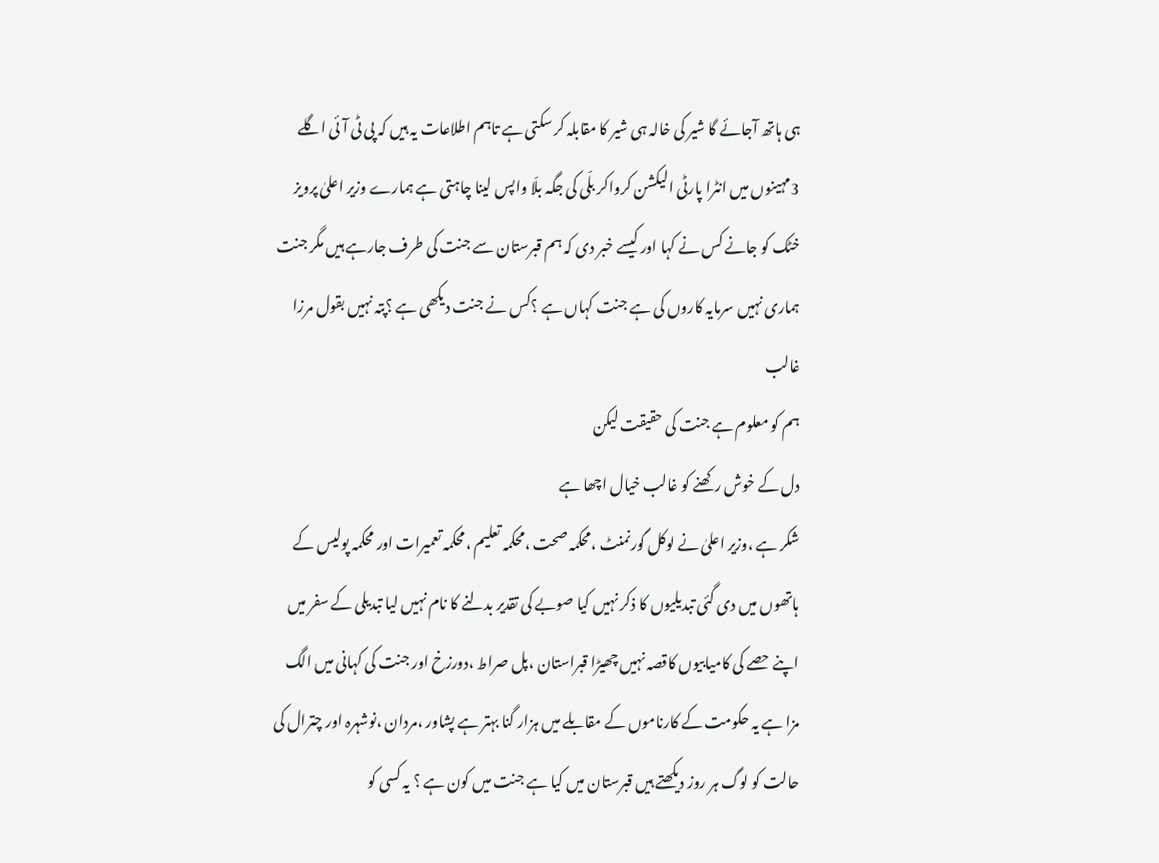ہی ہاتھ آجائے گا شیر کی خالہ ہی شیر کا مقابلہ کر سکتی ہے تاہم اطلاعات یہ ہیں کہ پی ٹی آئی اگلے 3مہینوں میں انٹرا پارٹی الیکشن کرواکر بلّی کی جگہ بلّا واپس لینا چاہتی ہے ہمارے وزیر اعلیٰ پرویز خٹک کو جانے کس نے کہا اور کیسے خبر دی کہ ہم قبرستان سے جنت کی طرف جارہے ہیں مگر جنت ہماری نہیں سرمایہ کاروں کی ہے جنت کہاں ہے ؟کس نے جنت دیکھی ہے ؟پتہ نہیں بقول مرزا غالب
ہم کو معلوم ہے جنت کی حقیقت لیکن
دل کے خوش رکھنے کو غالب خیال اچھا ہے
شکر ہے ،وزیر اعلیٰ نے لوکل گورنمنٹ ،محکمہ صحت ،محکمہ تعلیم ،محکمہ تعمیرات اور محکمہ پولیس کے ہاتھوں میں دی گئی تبدیلیوں کا ذکر نہیں کیا صوبے کی تقدیر بدلنے کا نام نہیں لیا تبدیلی کے سفر میں اپنے حصے کی کامیابیوں کاقصہ نہیں چھیڑا قبراستان ،پل صراط ،دورزخ اور جنت کی کہانی میں الگ مزا ہے یہ حکومت کے کارناموں کے مقابلے میں ہزار گنا بہتر ہے پشاور ،مردان ،نوشہرہ اور چترال کی حالت کو لوگ ہر روز دیکھتے ہیں قبرستان میں کیا ہے جنت میں کون ہے ؟ یہ کسی کو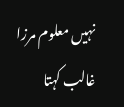نہیں معلوم مرزا غالب کہتا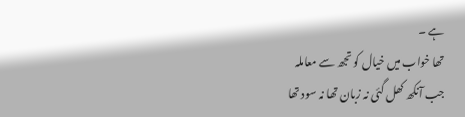ہے ۔
تھا خواب میں خیال کو تجھ سے معاملہ
جب آنکھ کھل گئی نہ زبان تھا نہ سود تھا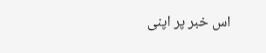اس خبر پر اپنی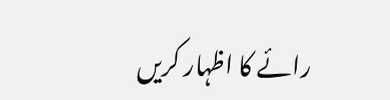رائے کا اظہار کریں